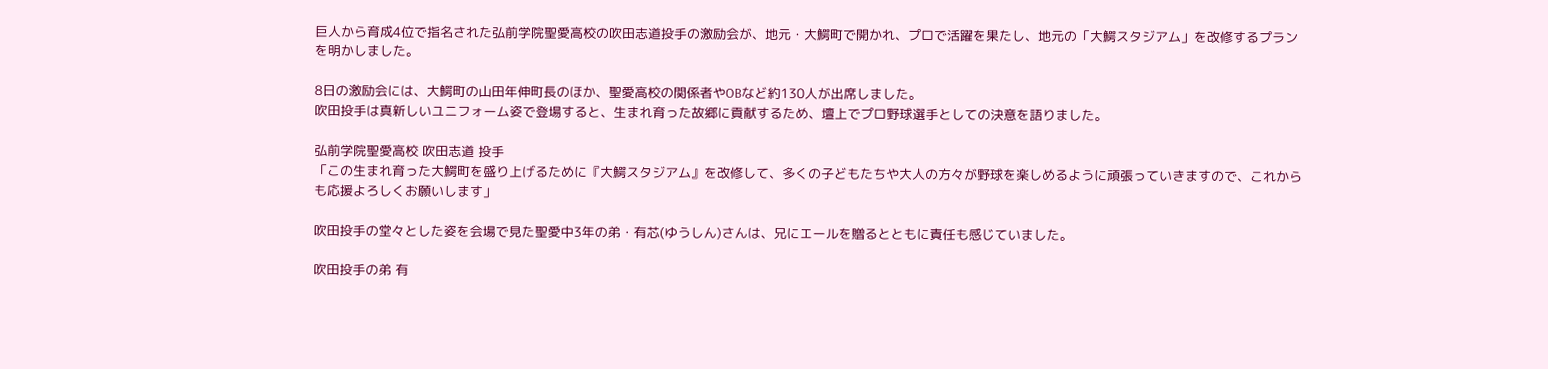巨人から育成4位で指名された弘前学院聖愛高校の吹田志道投手の激励会が、地元・大鰐町で開かれ、プロで活躍を果たし、地元の「大鰐スタジアム」を改修するプランを明かしました。

8日の激励会には、大鰐町の山田年伸町長のほか、聖愛高校の関係者やOBなど約130人が出席しました。
吹田投手は真新しいユニフォーム姿で登場すると、生まれ育った故郷に貢献するため、壇上でプロ野球選手としての決意を語りました。

弘前学院聖愛高校 吹田志道 投手
「この生まれ育った大鰐町を盛り上げるために『大鰐スタジアム』を改修して、多くの子どもたちや大人の方々が野球を楽しめるように頑張っていきますので、これからも応援よろしくお願いします」

吹田投手の堂々とした姿を会場で見た聖愛中3年の弟・有芯(ゆうしん)さんは、兄にエールを贈るとともに責任も感じていました。

吹田投手の弟 有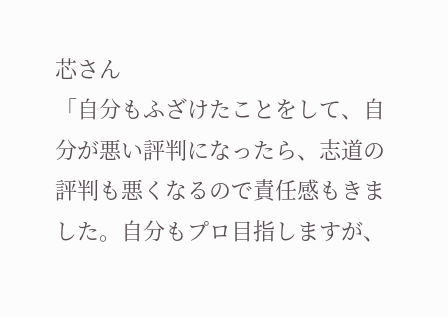芯さん
「自分もふざけたことをして、自分が悪い評判になったら、志道の評判も悪くなるので責任感もきました。自分もプロ目指しますが、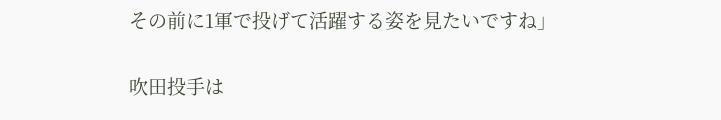その前に1軍で投げて活躍する姿を見たいですね」

吹田投手は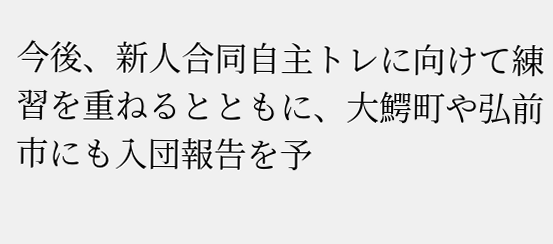今後、新人合同自主トレに向けて練習を重ねるとともに、大鰐町や弘前市にも入団報告を予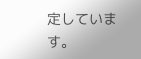定しています。